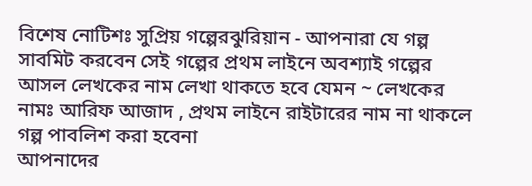বিশেষ নোটিশঃ সুপ্রিয় গল্পেরঝুরিয়ান - আপনারা যে গল্প সাবমিট করবেন সেই গল্পের প্রথম লাইনে অবশ্যাই গল্পের আসল লেখকের নাম লেখা থাকতে হবে যেমন ~ লেখকের নামঃ আরিফ আজাদ , প্রথম লাইনে রাইটারের নাম না থাকলে গল্প পাবলিশ করা হবেনা
আপনাদের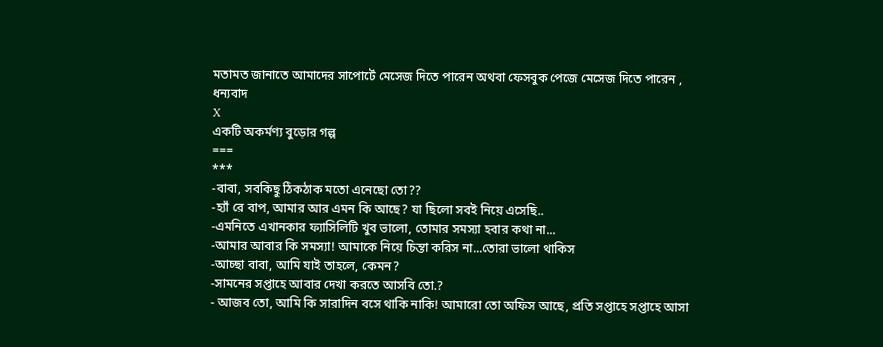মতামত জানাতে আমাদের সাপোর্টে মেসেজ দিতে পারেন অথবা ফেসবুক পেজে মেসেজ দিতে পারেন , ধন্যবাদ
X
একটি অকর্মণ্য বুড়োর গল্প
===
***
-বাবা, সবকিছু ঠিকঠাক মতো এনেছো তো??
-হ্যাঁ রে বাপ, আমার আর এমন কি আছে? যা ছিলো সবই নিয়ে এসেছি..
-এমনিতে এখানকার ফ্যাসিলিটি খুব ভালো, তোমার সমস্যা হবার কথা না...
-আমার আবার কি সমস্যা! আমাকে নিয়ে চিন্তা করিস না...তোরা ভালো থাকিস
-আচ্ছা বাবা, আমি যাই তাহলে, কেমন?
-সামনের সপ্তাহে আবার দেখা করতে আসবি তো.?
- আজব তো, আমি কি সারাদিন বসে থাকি নাকি! আমারো তো অফিস আছে, প্রতি সপ্তাহে সপ্তাহে আসা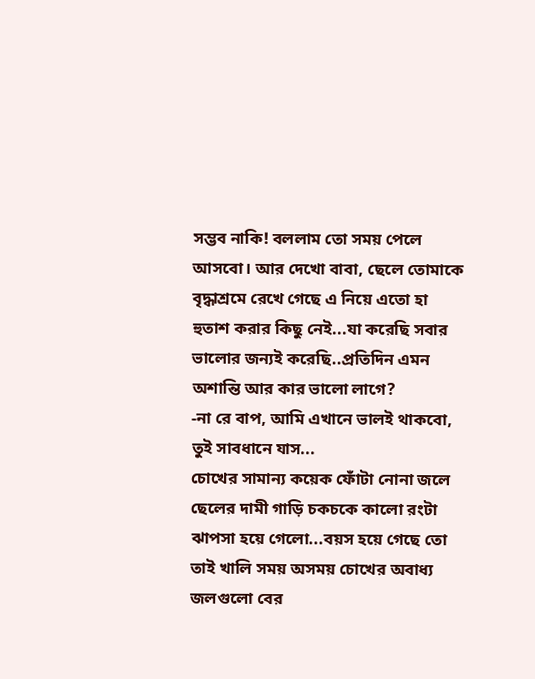সম্ভব নাকি! বললাম তো সময় পেলে আসবো। আর দেখো বাবা, ছেলে তোমাকে বৃদ্ধাশ্রমে রেখে গেছে এ নিয়ে এতো হা হুতাশ করার কিছু নেই...যা করেছি সবার ভালোর জন্যই করেছি..প্রতিদিন এমন অশান্তি আর কার ভালো লাগে?
-না রে বাপ, আমি এখানে ভালই থাকবো, তুই সাবধানে যাস...
চোখের সামান্য কয়েক ফোঁটা নোনা জলে ছেলের দামী গাড়ি চকচকে কালো রংটা ঝাপসা হয়ে গেলো...বয়স হয়ে গেছে তো তাই খালি সময় অসময় চোখের অবাধ্য জলগুলো বের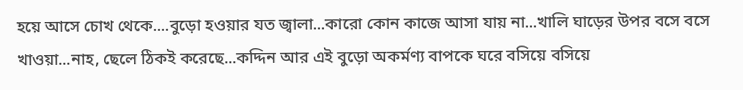হয়ে আসে চোখ থেকে....বুড়ো হওয়ার যত জ্বালা...কারো কোন কাজে আসা যায় না...খালি ঘাড়ের উপর বসে বসে খাওয়া...নাহ, ছেলে ঠিকই করেছে...কদ্দিন আর এই বুড়ো অকর্মণ্য বাপকে ঘরে বসিয়ে বসিয়ে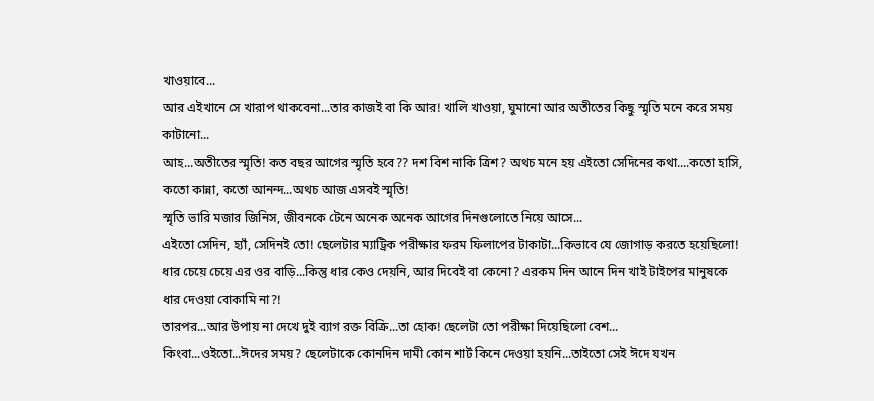খাওয়াবে...
আর এইখানে সে খারাপ থাকবেনা...তার কাজই বা কি আর! খালি খাওয়া, ঘুমানো আর অতীতের কিছু স্মৃতি মনে করে সময় কাটানো...
আহ...অতীতের স্মৃতি! কত বছর আগের স্মৃতি হবে?? দশ বিশ নাকি ত্রিশ? অথচ মনে হয় এইতো সেদিনের কথা....কতো হাসি, কতো কান্না, কতো আনন্দ...অথচ আজ এসবই স্মৃতি!
স্মৃতি ভারি মজার জিনিস, জীবনকে টেনে অনেক অনেক আগের দিনগুলোতে নিয়ে আসে...
এইতো সেদিন, হ্যাঁ, সেদিনই তো! ছেলেটার ম্যাট্রিক পরীক্ষার ফরম ফিলাপের টাকাটা...কিভাবে যে জোগাড় করতে হয়েছিলো! ধার চেয়ে চেয়ে এর ওর বাড়ি...কিন্তু ধার কেও দেয়নি, আর দিবেই বা কেনো? এরকম দিন আনে দিন খাই টাইপের মানুষকে ধার দেওয়া বোকামি না?!
তারপর...আর উপায় না দেখে দুই ব্যাগ রক্ত বিক্রি...তা হোক! ছেলেটা তো পরীক্ষা দিয়েছিলো বেশ...
কিংবা...ওইতো...ঈদের সময়? ছেলেটাকে কোনদিন দামী কোন শার্ট কিনে দেওয়া হয়নি...তাইতো সেই ঈদে যখন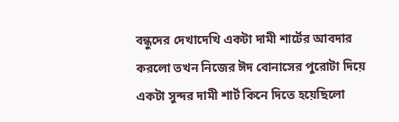বন্ধুদের দেখাদেখি একটা দামী শার্টের আবদার করলো তখন নিজের ঈদ বোনাসের পুরোটা দিয়ে একটা সুন্দর দামী শার্ট কিনে দিতে হয়েছিলো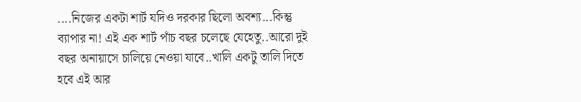....নিজের একটা শার্ট যদিও দরকার ছিলো অবশ্য...কিন্তু ব্যাপার না! এই এক শার্ট পাঁচ বছর চলেছে যেহেতু..আরো দুই বছর অনায়াসে চালিয়ে নেওয়া যাবে..খালি একটু তালি দিতে হবে এই আর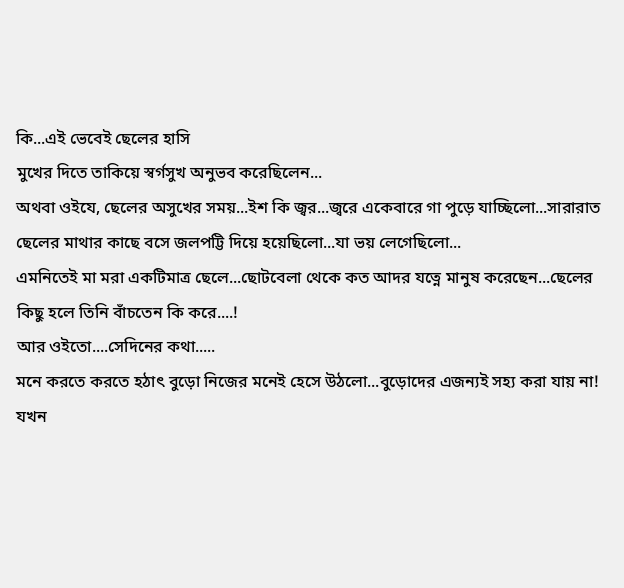কি...এই ভেবেই ছেলের হাসি
মুখের দিতে তাকিয়ে স্বর্গসুখ অনুভব করেছিলেন...
অথবা ওইযে, ছেলের অসুখের সময়...ইশ কি জ্বর...জ্বরে একেবারে গা পুড়ে যাচ্ছিলো...সারারাত ছেলের মাথার কাছে বসে জলপট্টি দিয়ে হয়েছিলো...যা ভয় লেগেছিলো...
এমনিতেই মা মরা একটিমাত্র ছেলে...ছোটবেলা থেকে কত আদর যত্নে মানুষ করেছেন...ছেলের কিছু হলে তিনি বাঁচতেন কি করে....!
আর ওইতো....সেদিনের কথা.....
মনে করতে করতে হঠাৎ বুড়ো নিজের মনেই হেসে উঠলো...বুড়োদের এজন্যই সহ্য করা যায় না! যখন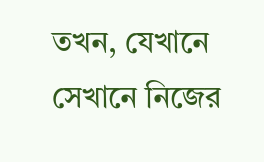তখন, যেখানে সেখানে নিজের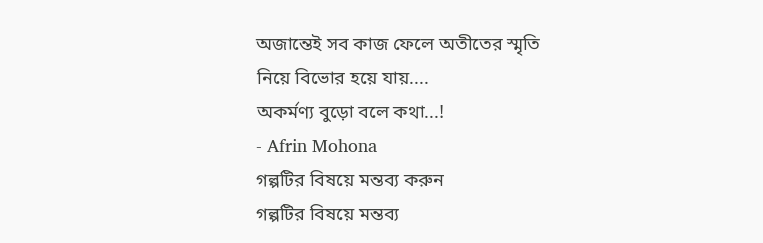অজান্তেই সব কাজ ফেলে অতীতের স্মৃতি নিয়ে বিভোর হয়ে যায়....
অকর্মণ্য বুড়ো বলে কথা...!
- Afrin Mohona
গল্পটির বিষয়ে মন্তব্য করুন
গল্পটির বিষয়ে মন্তব্য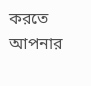করতে আপনার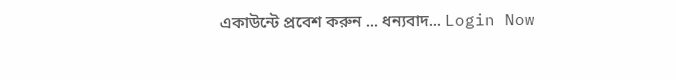একাউন্টে প্রবেশ করুন ... ধন্যবাদ... Login Now